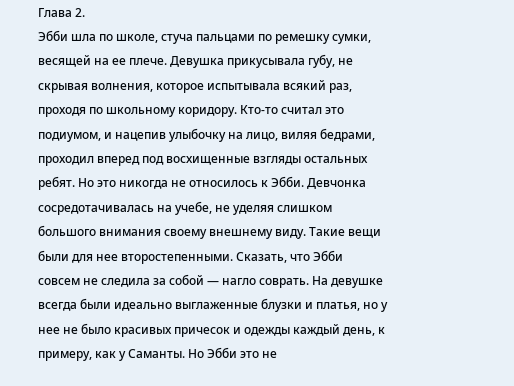Глава 2.
Эбби шла по школе, стуча пальцами по ремешку сумки, весящей на ее плече. Девушка прикусывала губу, не скрывая волнения, которое испытывала всякий раз, проходя по школьному коридору. Кто-то считал это подиумом, и нацепив улыбочку на лицо, виляя бедрами, проходил вперед под восхищенные взгляды остальных ребят. Но это никогда не относилось к Эбби. Девчонка сосредотачивалась на учебе, не уделяя слишком большого внимания своему внешнему виду. Такие вещи были для нее второстепенными. Сказать, что Эбби совсем не следила за собой — нагло соврать. На девушке всегда были идеально выглаженные блузки и платья, но у нее не было красивых причесок и одежды каждый день, к примеру, как у Саманты. Но Эбби это не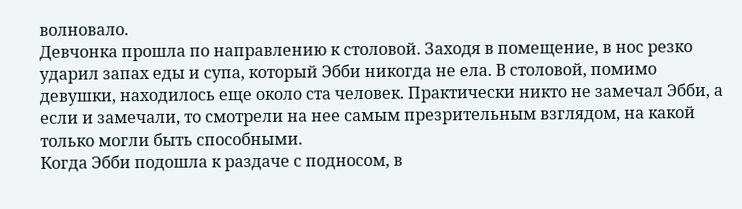волновало.
Девчонка прошла по направлению к столовой. Заходя в помещение, в нос резко ударил запах еды и супа, который Эбби никогда не ела. В столовой, помимо девушки, находилось еще около ста человек. Практически никто не замечал Эбби, а если и замечали, то смотрели на нее самым презрительным взглядом, на какой только могли быть способными.
Когда Эбби подошла к раздаче с подносом, в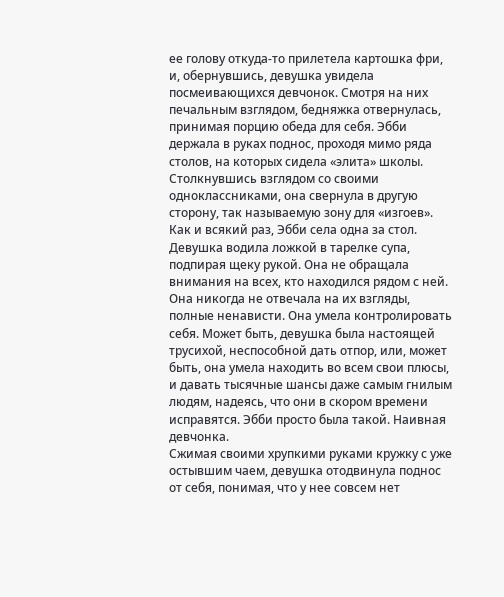ее голову откуда-то прилетела картошка фри, и, обернувшись, девушка увидела посмеивающихся девчонок. Смотря на них печальным взглядом, бедняжка отвернулась, принимая порцию обеда для себя. Эбби держала в руках поднос, проходя мимо ряда столов, на которых сидела «элита» школы. Столкнувшись взглядом со своими одноклассниками, она свернула в другую сторону, так называемую зону для «изгоев».
Как и всякий раз, Эбби села одна за стол. Девушка водила ложкой в тарелке супа, подпирая щеку рукой. Она не обращала внимания на всех, кто находился рядом с ней. Она никогда не отвечала на их взгляды, полные ненависти. Она умела контролировать себя. Может быть, девушка была настоящей трусихой, неспособной дать отпор, или, может быть, она умела находить во всем свои плюсы, и давать тысячные шансы даже самым гнилым людям, надеясь, что они в скором времени исправятся. Эбби просто была такой. Наивная девчонка.
Сжимая своими хрупкими руками кружку с уже остывшим чаем, девушка отодвинула поднос от себя, понимая, что у нее совсем нет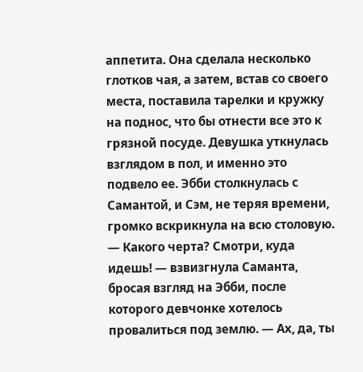аппетита. Она сделала несколько глотков чая, а затем, встав со своего места, поставила тарелки и кружку на поднос, что бы отнести все это к грязной посуде. Девушка уткнулась взглядом в пол, и именно это подвело ее. Эбби столкнулась с Самантой, и Сэм, не теряя времени, громко вскрикнула на всю столовую.
— Какого черта? Смотри, куда идешь! — взвизгнула Саманта, бросая взгляд на Эбби, после которого девчонке хотелось провалиться под землю. — Ах, да, ты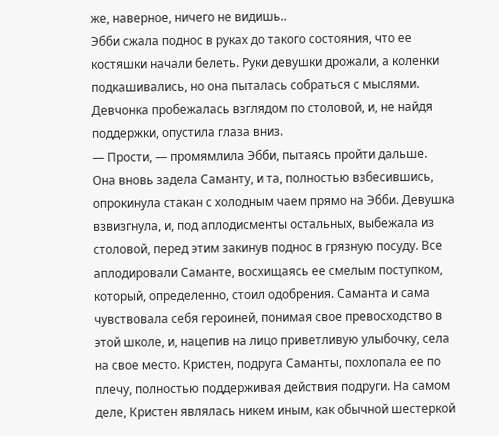же, наверное, ничего не видишь..
Эбби сжала поднос в руках до такого состояния, что ее костяшки начали белеть. Руки девушки дрожали, а коленки подкашивались, но она пыталась собраться с мыслями. Девчонка пробежалась взглядом по столовой, и, не найдя поддержки, опустила глаза вниз.
— Прости, — промямлила Эбби, пытаясь пройти дальше.
Она вновь задела Саманту, и та, полностью взбесившись, опрокинула стакан с холодным чаем прямо на Эбби. Девушка взвизгнула, и, под аплодисменты остальных, выбежала из столовой, перед этим закинув поднос в грязную посуду. Все аплодировали Саманте, восхищаясь ее смелым поступком, который, определенно, стоил одобрения. Саманта и сама чувствовала себя героиней, понимая свое превосходство в этой школе, и, нацепив на лицо приветливую улыбочку, села на свое место. Кристен, подруга Саманты, похлопала ее по плечу, полностью поддерживая действия подруги. На самом деле, Кристен являлась никем иным, как обычной шестеркой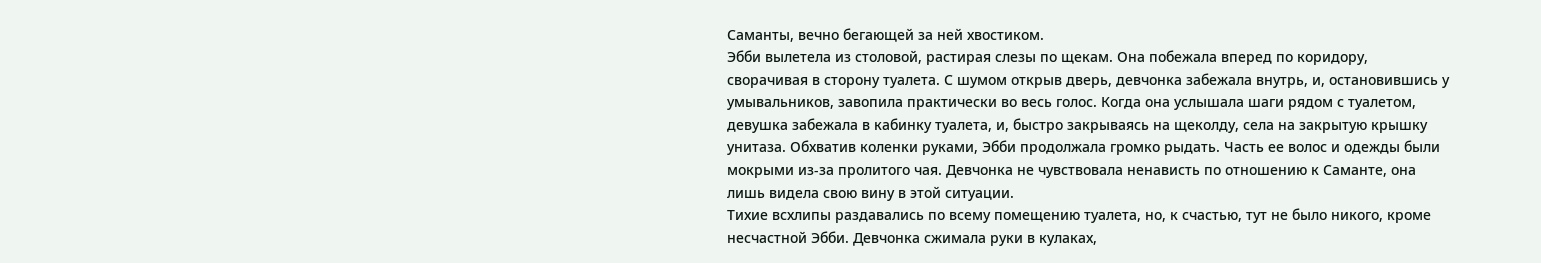Саманты, вечно бегающей за ней хвостиком.
Эбби вылетела из столовой, растирая слезы по щекам. Она побежала вперед по коридору, сворачивая в сторону туалета. С шумом открыв дверь, девчонка забежала внутрь, и, остановившись у умывальников, завопила практически во весь голос. Когда она услышала шаги рядом с туалетом, девушка забежала в кабинку туалета, и, быстро закрываясь на щеколду, села на закрытую крышку унитаза. Обхватив коленки руками, Эбби продолжала громко рыдать. Часть ее волос и одежды были мокрыми из-за пролитого чая. Девчонка не чувствовала ненависть по отношению к Саманте, она лишь видела свою вину в этой ситуации.
Тихие всхлипы раздавались по всему помещению туалета, но, к счастью, тут не было никого, кроме несчастной Эбби. Девчонка сжимала руки в кулаках,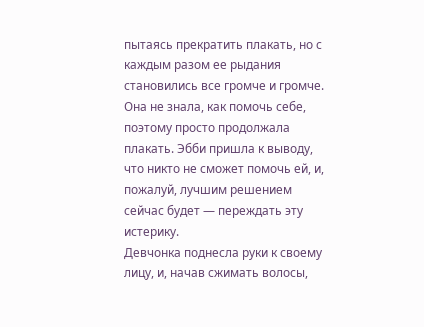пытаясь прекратить плакать, но с каждым разом ее рыдания становились все громче и громче. Она не знала, как помочь себе, поэтому просто продолжала плакать. Эбби пришла к выводу, что никто не сможет помочь ей, и, пожалуй, лучшим решением сейчас будет — переждать эту истерику.
Девчонка поднесла руки к своему лицу, и, начав сжимать волосы,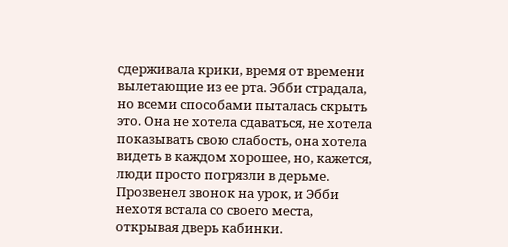сдерживала крики, время от времени вылетающие из ее рта. Эбби страдала, но всеми способами пыталась скрыть это. Она не хотела сдаваться, не хотела показывать свою слабость, она хотела видеть в каждом хорошее, но, кажется, люди просто погрязли в дерьме.
Прозвенел звонок на урок, и Эбби нехотя встала со своего места, открывая дверь кабинки.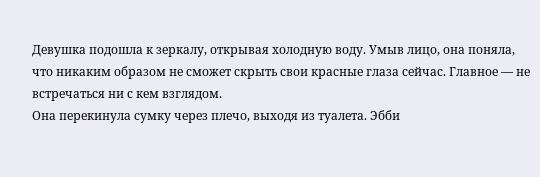Девушка подошла к зеркалу, открывая холодную воду. Умыв лицо, она поняла, что никаким образом не сможет скрыть свои красные глаза сейчас. Главное — не встречаться ни с кем взглядом.
Она перекинула сумку через плечо, выходя из туалета. Эбби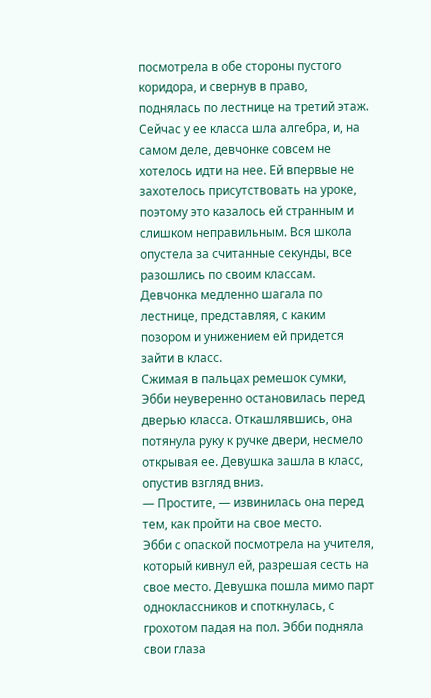посмотрела в обе стороны пустого коридора, и свернув в право, поднялась по лестнице на третий этаж. Сейчас у ее класса шла алгебра, и, на самом деле, девчонке совсем не хотелось идти на нее. Ей впервые не захотелось присутствовать на уроке, поэтому это казалось ей странным и слишком неправильным. Вся школа опустела за считанные секунды, все разошлись по своим классам. Девчонка медленно шагала по лестнице, представляя, с каким позором и унижением ей придется зайти в класс.
Сжимая в пальцах ремешок сумки, Эбби неуверенно остановилась перед дверью класса. Откашлявшись, она потянула руку к ручке двери, несмело открывая ее. Девушка зашла в класс, опустив взгляд вниз.
— Простите, — извинилась она перед тем, как пройти на свое место.
Эбби с опаской посмотрела на учителя, который кивнул ей, разрешая сесть на свое место. Девушка пошла мимо парт одноклассников и споткнулась, с грохотом падая на пол. Эбби подняла свои глаза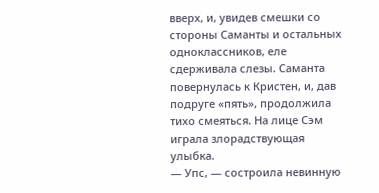вверх, и, увидев смешки со стороны Саманты и остальных одноклассников, еле сдерживала слезы. Саманта повернулась к Кристен, и, дав подруге «пять», продолжила тихо смеяться. На лице Сэм играла злорадствующая улыбка.
— Упс, — состроила невинную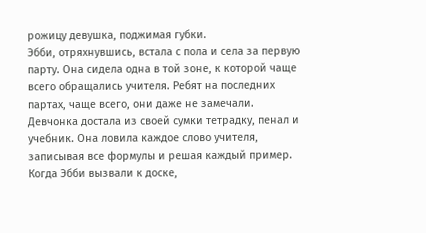рожицу девушка, поджимая губки.
Эбби, отряхнувшись, встала с пола и села за первую парту. Она сидела одна в той зоне, к которой чаще всего обращались учителя. Ребят на последних партах, чаще всего, они даже не замечали.
Девчонка достала из своей сумки тетрадку, пенал и учебник. Она ловила каждое слово учителя, записывая все формулы и решая каждый пример. Когда Эбби вызвали к доске,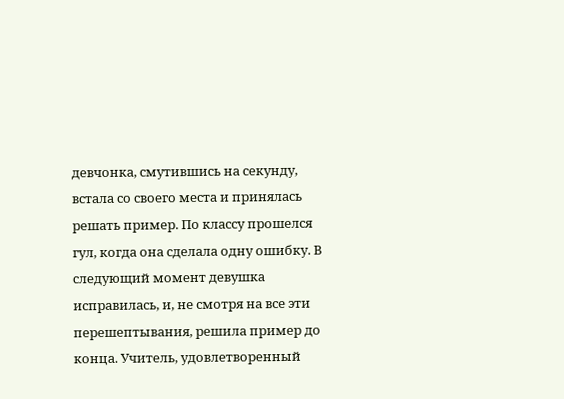девчонка, смутившись на секунду, встала со своего места и принялась решать пример. По классу прошелся гул, когда она сделала одну ошибку. В следующий момент девушка исправилась, и, не смотря на все эти перешептывания, решила пример до конца. Учитель, удовлетворенный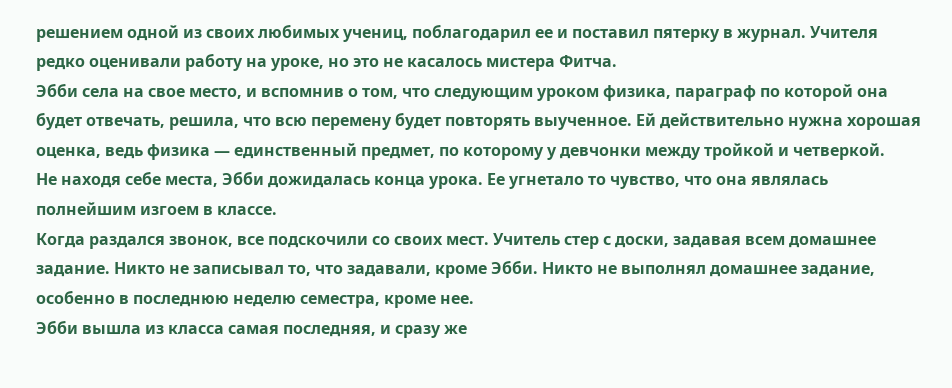решением одной из своих любимых учениц, поблагодарил ее и поставил пятерку в журнал. Учителя редко оценивали работу на уроке, но это не касалось мистера Фитча.
Эбби села на свое место, и вспомнив о том, что следующим уроком физика, параграф по которой она будет отвечать, решила, что всю перемену будет повторять выученное. Ей действительно нужна хорошая оценка, ведь физика — единственный предмет, по которому у девчонки между тройкой и четверкой.
Не находя себе места, Эбби дожидалась конца урока. Ее угнетало то чувство, что она являлась полнейшим изгоем в классе.
Когда раздался звонок, все подскочили со своих мест. Учитель стер с доски, задавая всем домашнее задание. Никто не записывал то, что задавали, кроме Эбби. Никто не выполнял домашнее задание, особенно в последнюю неделю семестра, кроме нее.
Эбби вышла из класса самая последняя, и сразу же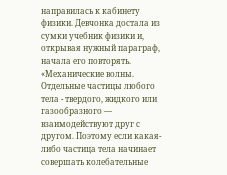направилась к кабинету физики. Девчонка достала из сумки учебник физики и, открывая нужный параграф, начала его повторять.
«Механические волны. Отдельные частицы любого тела - твердого, жидкого или газообразного — взаимодействуют друг с другом. Поэтому если какая-либо частица тела начинает совершать колебательные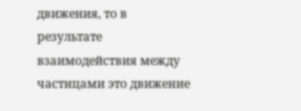движения, то в результате взаимодействия между частицами это движение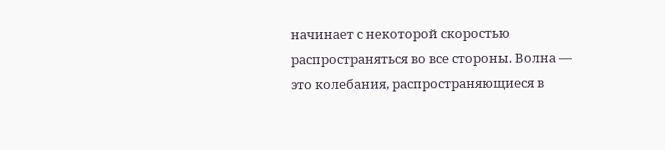начинает с некоторой скоростью распространяться во все стороны. Волна — это колебания, распространяющиеся в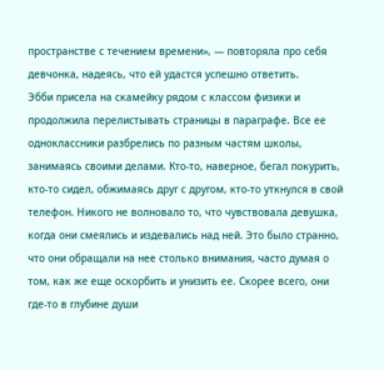пространстве с течением времени», — повторяла про себя девчонка, надеясь, что ей удастся успешно ответить.
Эбби присела на скамейку рядом с классом физики и продолжила перелистывать страницы в параграфе. Все ее одноклассники разбрелись по разным частям школы, занимаясь своими делами. Кто-то, наверное, бегал покурить, кто-то сидел, обжимаясь друг с другом, кто-то уткнулся в свой телефон. Никого не волновало то, что чувствовала девушка, когда они смеялись и издевались над ней. Это было странно, что они обращали на нее столько внимания, часто думая о том, как же еще оскорбить и унизить ее. Скорее всего, они где-то в глубине души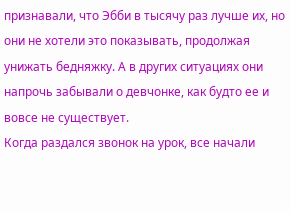признавали, что Эбби в тысячу раз лучше их, но они не хотели это показывать, продолжая унижать бедняжку. А в других ситуациях они напрочь забывали о девчонке, как будто ее и вовсе не существует.
Когда раздался звонок на урок, все начали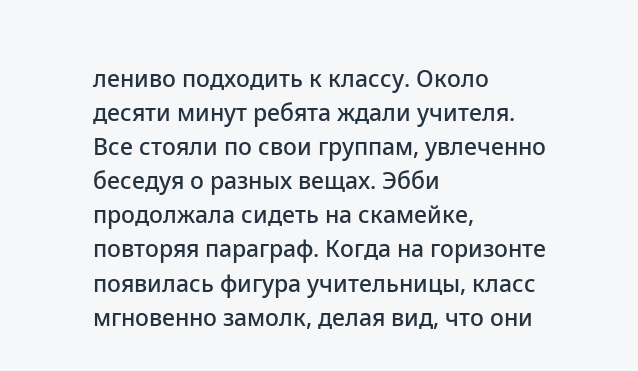лениво подходить к классу. Около десяти минут ребята ждали учителя. Все стояли по свои группам, увлеченно беседуя о разных вещах. Эбби продолжала сидеть на скамейке, повторяя параграф. Когда на горизонте появилась фигура учительницы, класс мгновенно замолк, делая вид, что они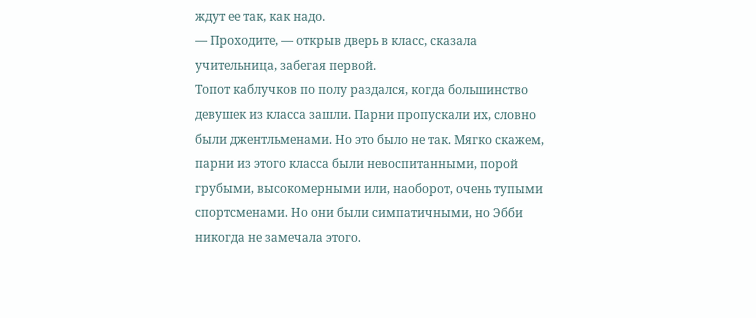ждут ее так, как надо.
— Проходите, — открыв дверь в класс, сказала учительница, забегая первой.
Топот каблучков по полу раздался, когда большинство девушек из класса зашли. Парни пропускали их, словно были джентльменами. Но это было не так. Мягко скажем, парни из этого класса были невоспитанными, порой грубыми, высокомерными или, наоборот, очень тупыми спортсменами. Но они были симпатичными, но Эбби никогда не замечала этого.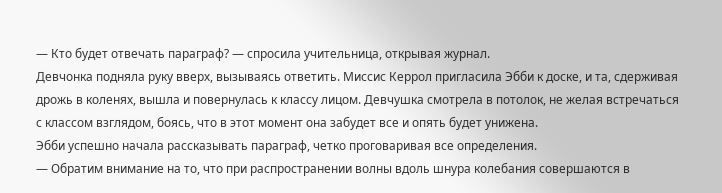— Кто будет отвечать параграф? — спросила учительница, открывая журнал.
Девчонка подняла руку вверх, вызываясь ответить. Миссис Керрол пригласила Эбби к доске, и та, сдерживая дрожь в коленях, вышла и повернулась к классу лицом. Девчушка смотрела в потолок, не желая встречаться с классом взглядом, боясь, что в этот момент она забудет все и опять будет унижена.
Эбби успешно начала рассказывать параграф, четко проговаривая все определения.
— Обратим внимание на то, что при распространении волны вдоль шнура колебания совершаются в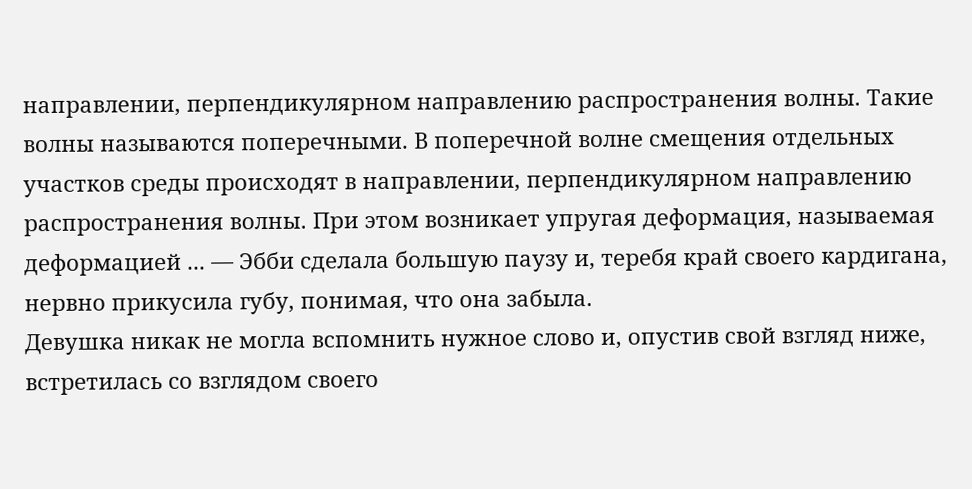направлении, перпендикулярном направлению распространения волны. Такие волны называются поперечными. В поперечной волне смещения отдельных участков среды происходят в направлении, перпендикулярном направлению распространения волны. При этом возникает упругая деформация, называемая деформацией ... — Эбби сделала большую паузу и, теребя край своего кардигана, нервно прикусила губу, понимая, что она забыла.
Девушка никак не могла вспомнить нужное слово и, опустив свой взгляд ниже, встретилась со взглядом своего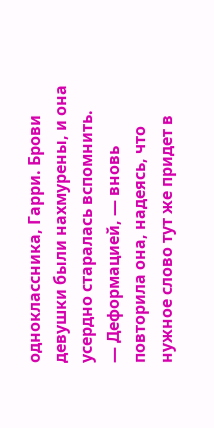одноклассника, Гарри. Брови девушки были нахмурены, и она усердно старалась вспомнить.
— Деформацией, — вновь повторила она, надеясь, что нужное слово тут же придет в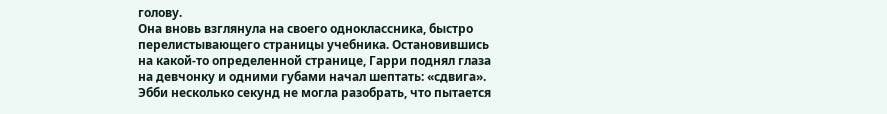голову.
Она вновь взглянула на своего одноклассника, быстро перелистывающего страницы учебника. Остановившись на какой-то определенной странице, Гарри поднял глаза на девчонку и одними губами начал шептать: «сдвига». Эбби несколько секунд не могла разобрать, что пытается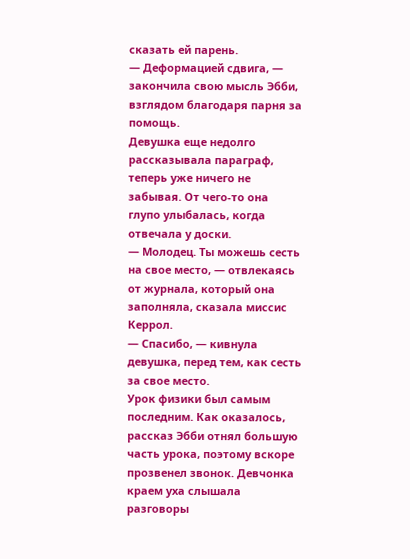сказать ей парень.
— Деформацией сдвига, — закончила свою мысль Эбби, взглядом благодаря парня за помощь.
Девушка еще недолго рассказывала параграф, теперь уже ничего не забывая. От чего-то она глупо улыбалась, когда отвечала у доски.
— Молодец. Ты можешь сесть на свое место, — отвлекаясь от журнала, который она заполняла, сказала миссис Керрол.
— Спасибо, — кивнула девушка, перед тем, как сесть за свое место.
Урок физики был самым последним. Как оказалось, рассказ Эбби отнял большую часть урока, поэтому вскоре прозвенел звонок. Девчонка краем уха слышала разговоры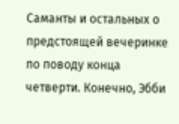Саманты и остальных о предстоящей вечеринке по поводу конца четверти. Конечно, Эбби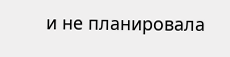и не планировала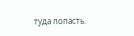туда попасть.